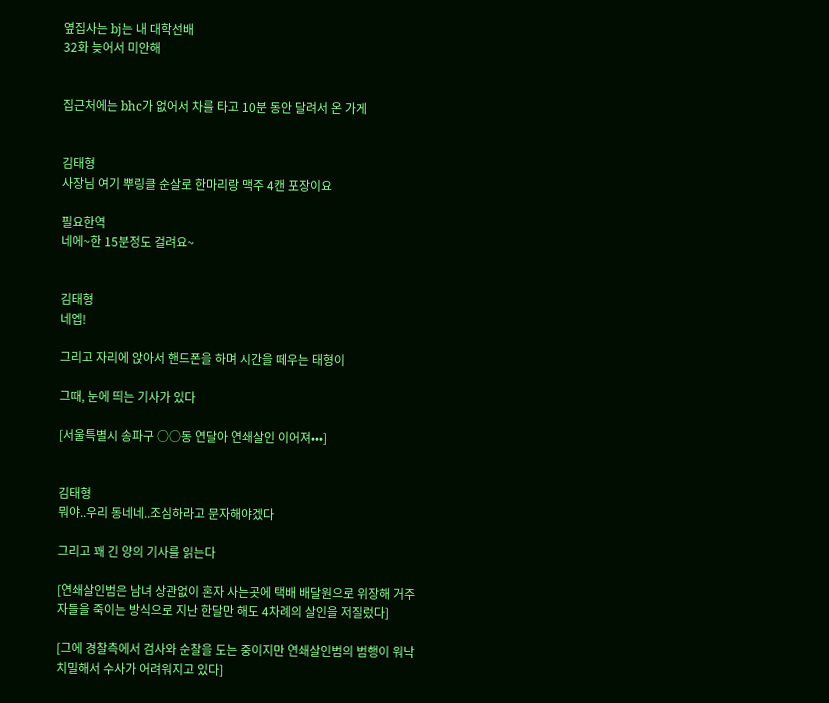옆집사는 bj는 내 대학선배
32화 늦어서 미안해


집근처에는 bhc가 없어서 차를 타고 10분 동안 달려서 온 가게


김태형
사장님 여기 뿌링클 순살로 한마리랑 맥주 4캔 포장이요

필요한역
네에~한 15분정도 걸려요~


김태형
네엡!

그리고 자리에 앉아서 핸드폰을 하며 시간을 떼우는 태형이

그때, 눈에 띄는 기사가 있다

[서울특별시 송파구 ○○동 연달아 연쇄살인 이어져•••]


김태형
뭐야..우리 동네네..조심하라고 문자해야겠다

그리고 꽤 긴 양의 기사를 읽는다

[연쇄살인범은 남녀 상관없이 혼자 사는곳에 택배 배달원으로 위장해 거주자들을 죽이는 방식으로 지난 한달만 해도 4차례의 살인을 저질렀다]

[그에 경찰측에서 검사와 순찰을 도는 중이지만 연쇄살인범의 범행이 워낙 치밀해서 수사가 어려워지고 있다]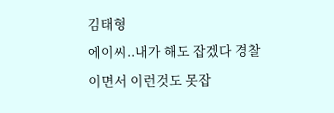김태형
에이씨..내가 해도 잡겠다 경찰이면서 이런것도 못잡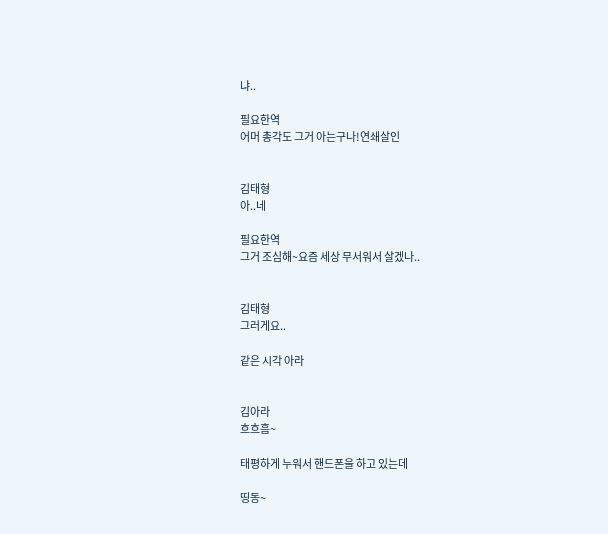냐..

필요한역
어머 총각도 그거 아는구나!연쇄살인


김태형
아..네

필요한역
그거 조심해~요즘 세상 무서워서 살겠나..


김태형
그러게요..

같은 시각 아라


김아라
흐흐흠~

태평하게 누워서 핸드폰을 하고 있는데

띵동~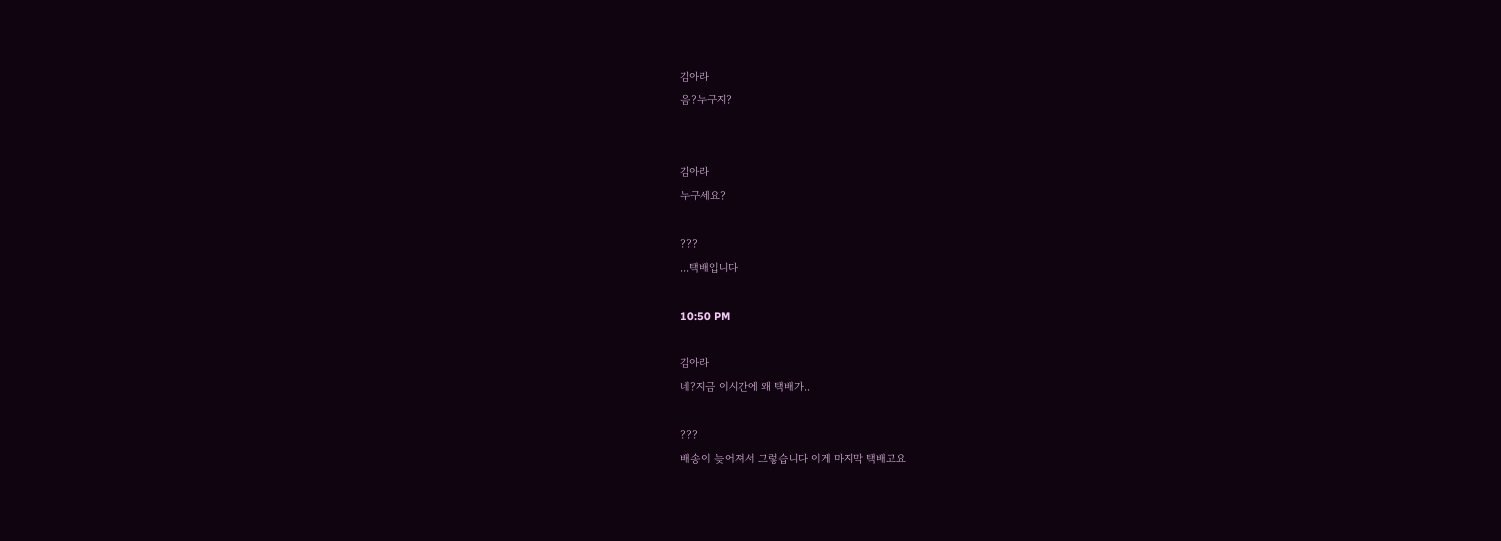김아라
음?누구지?


김아라
누구세요?

???
...택배입니다

10:50 PM

김아라
네?지금 이시간에 왜 택배가..

???
배송이 늦어져서 그렇습니다 이게 마지막 택배고요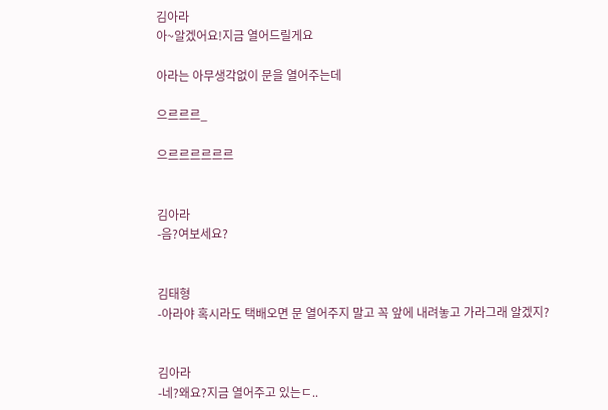김아라
아~알겠어요!지금 열어드릴게요

아라는 아무생각없이 문을 열어주는데

으르르르_

으르르르르르르


김아라
-음?여보세요?


김태형
-아라야 혹시라도 택배오면 문 열어주지 말고 꼭 앞에 내려놓고 가라그래 알겠지?


김아라
-네?왜요?지금 열어주고 있는ㄷ..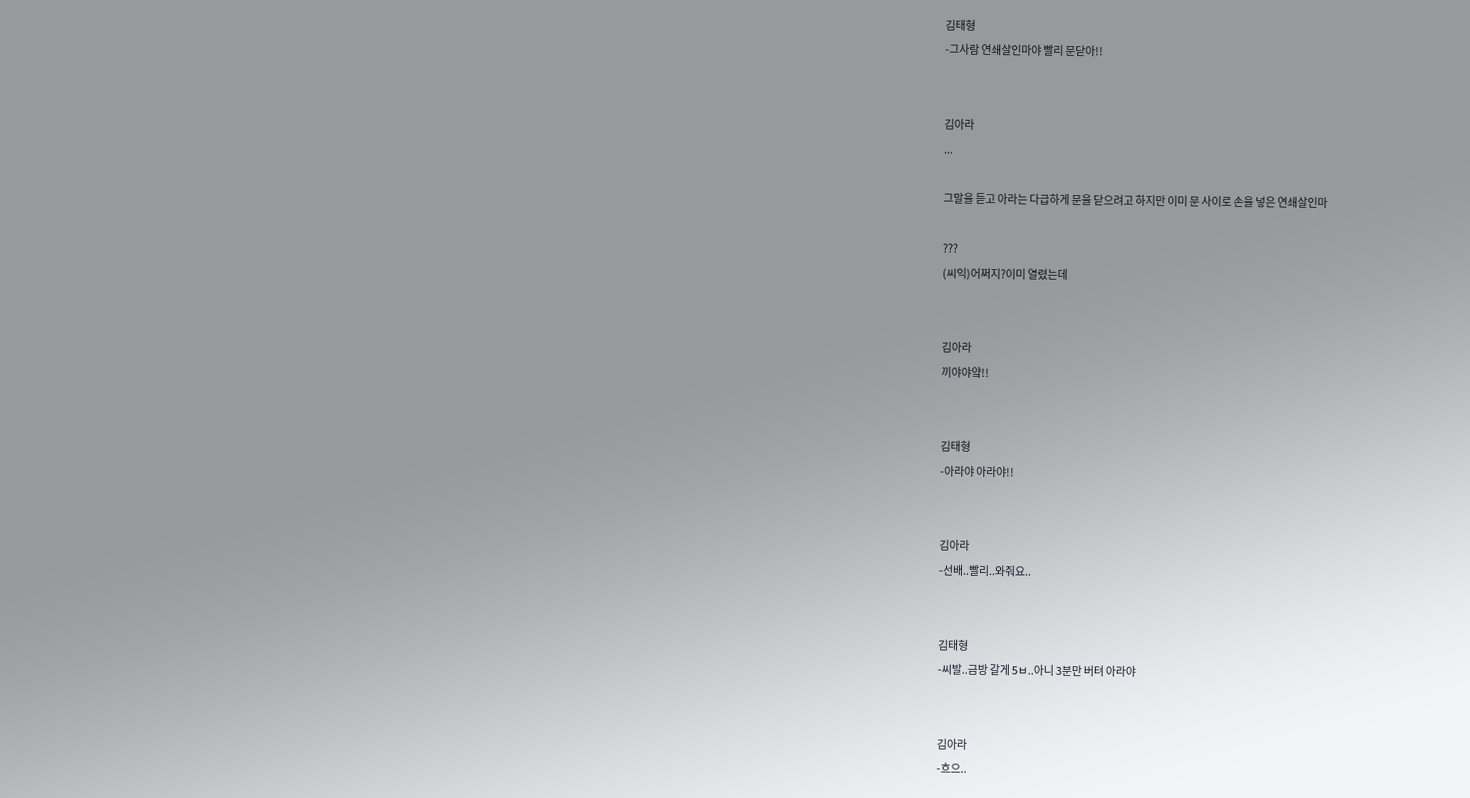김태형
-그사람 연쇄살인마야 빨리 문닫아!!


김아라
...

그말을 듣고 아라는 다급하게 문을 닫으려고 하지만 이미 문 사이로 손을 넣은 연쇄살인마

???
(씨익)어쩌지?이미 열렸는데


김아라
끼야야얔!!


김태형
-아라야 아라야!!


김아라
-선배..빨리..와줘요..


김태형
-씨발..금방 갈게 5ㅂ..아니 3분만 버텨 아라야


김아라
-흐으..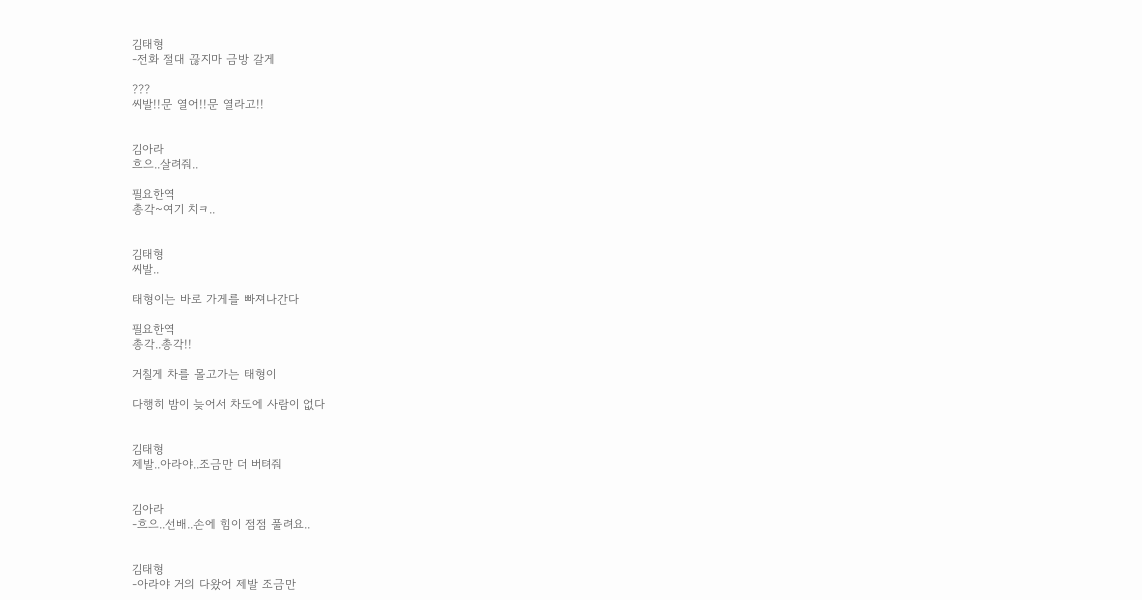김태형
-전화 절대 끊지마 금방 갈게

???
씨발!!문 열어!!문 열라고!!


김아라
흐으..살려줘..

필요한역
총각~여기 치ㅋ..


김태형
씨발..

태형이는 바로 가게를 빠져나간다

필요한역
총각..총각!!

거칠게 차를 몰고가는 태형이

다행히 밤이 늦어서 차도에 사람이 없다


김태형
제발..아라야..조금만 더 버텨줘


김아라
-흐으..선배..손에 힘이 점점 풀려요..


김태형
-아라야 거의 다왔어 제발 조금만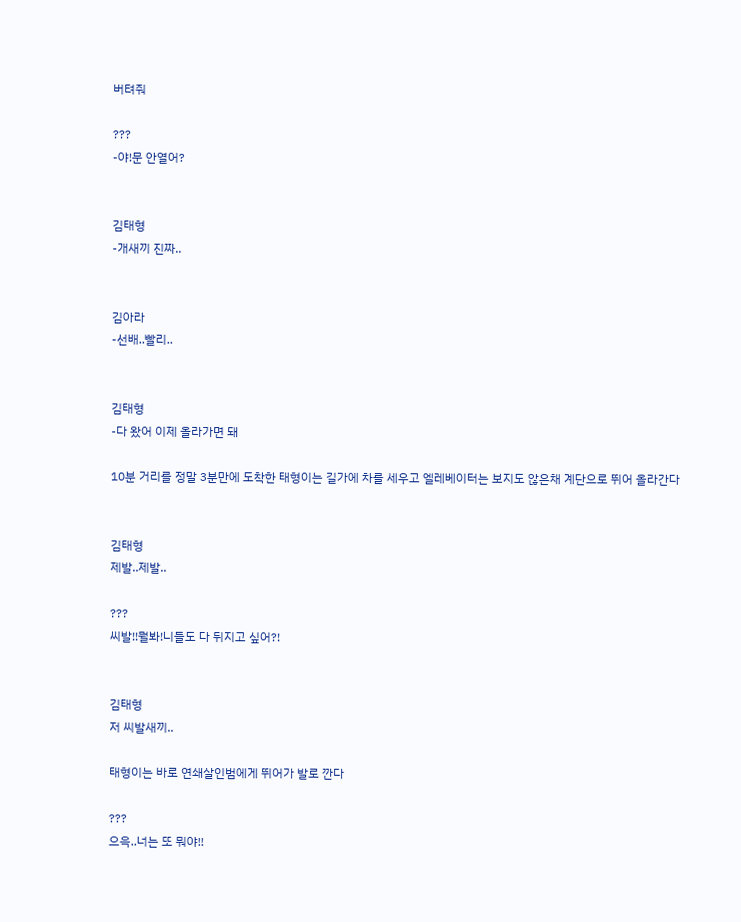버텨줘

???
-야!문 안열어?


김태형
-개새끼 진짜..


김아라
-선배..빨리..


김태형
-다 왔어 이제 올라가면 돼

10분 거리를 정말 3분만에 도착한 태형이는 길가에 차를 세우고 엘레베이터는 보지도 않은채 계단으로 뛰어 올라간다


김태형
제발..제발..

???
씨발!!뭘봐!니들도 다 뒤지고 싶어?!


김태형
저 씨발새끼..

태형이는 바로 연쇄살인범에게 뛰어가 발로 깐다

???
으윽..너는 또 뭐야!!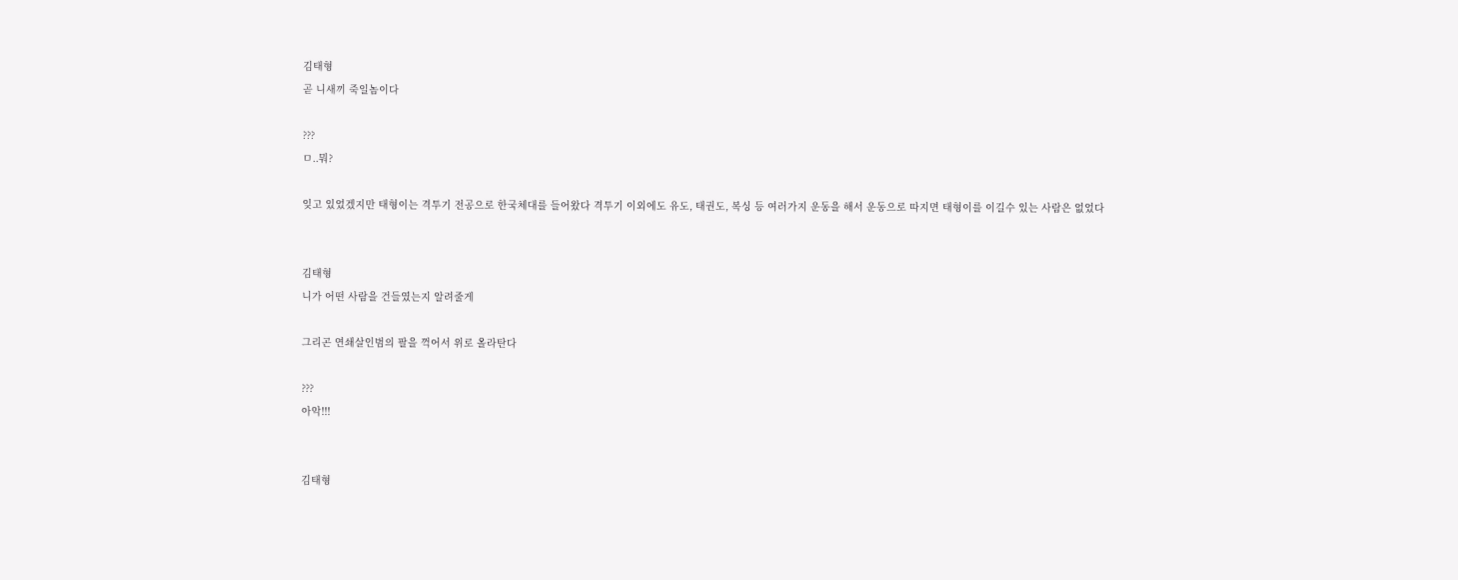김태형
곧 니새끼 죽일놈이다

???
ㅁ..뭐?

잊고 있었겠지만 태형이는 격투기 전공으로 한국체대를 들어왔다 격투기 이외에도 유도, 태권도, 복싱 등 여러가지 운동을 해서 운동으로 따지면 태형이를 이길수 있는 사람은 없었다


김태형
니가 어떤 사람을 건들였는지 알려줄게

그리곤 연쇄살인범의 팔을 꺽어서 위로 올라탄다

???
아악!!!


김태형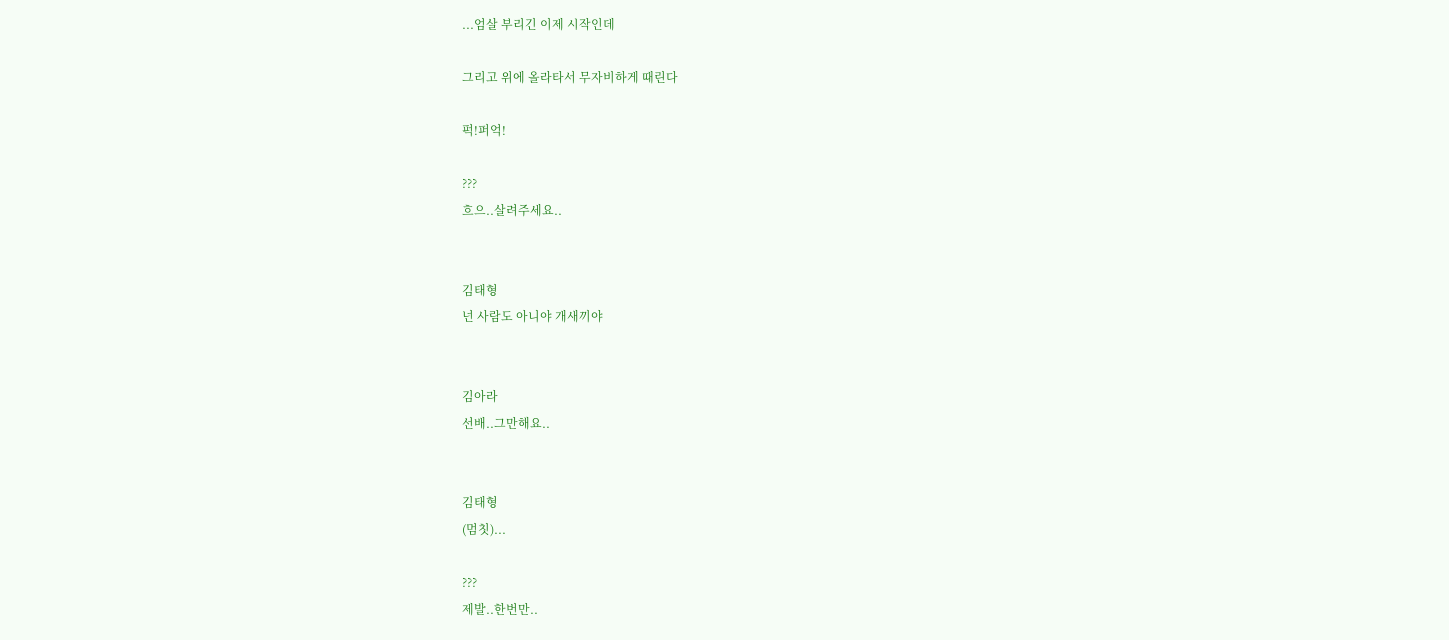...엄살 부리긴 이제 시작인데

그리고 위에 올라타서 무자비하게 때린다

퍽!퍼억!

???
흐으..살려주세요..


김태형
넌 사람도 아니야 개새끼야


김아라
선배..그만해요..


김태형
(멈칫)...

???
제발..한번만..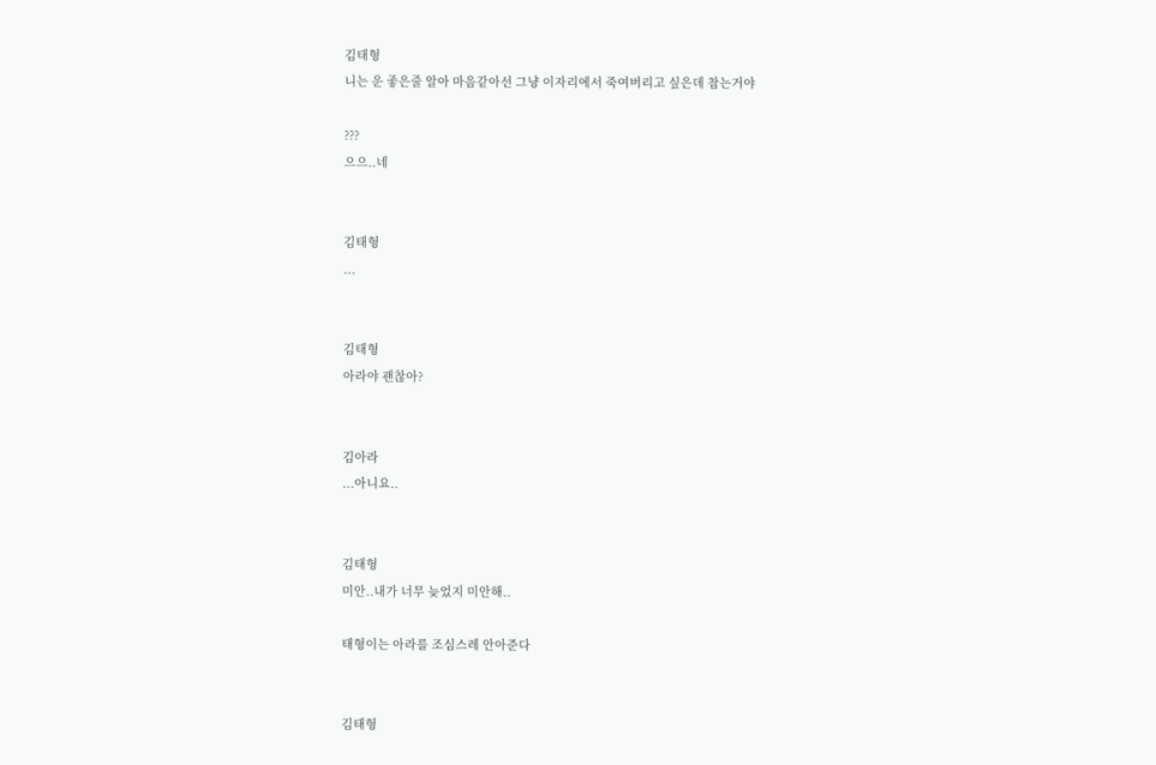김태형
니는 운 좋은줄 알아 마음같아선 그냥 이자리에서 죽여버리고 싶은데 참는거야

???
으으..네


김태형
...


김태형
아라야 괜찮아?


김아라
...아니요..


김태형
미안..내가 너무 늦었지 미안해..

태형이는 아라를 조심스레 안아준다


김태형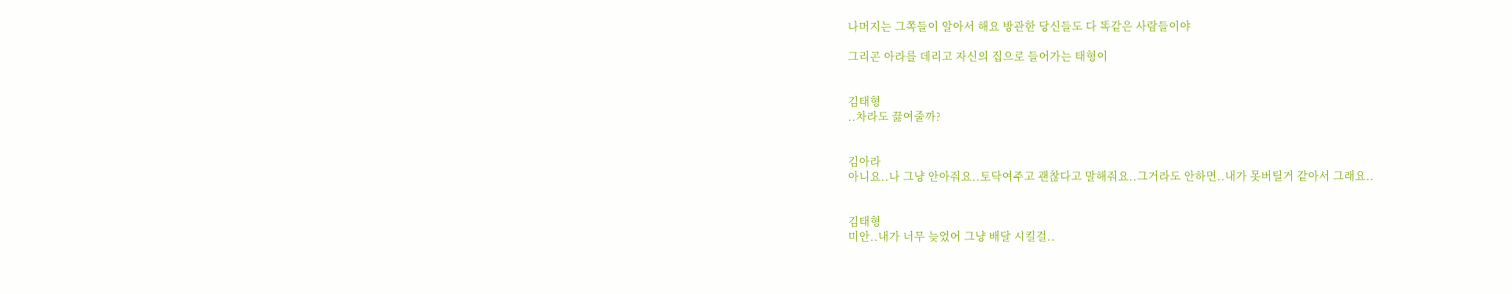나머지는 그쪽들이 알아서 해요 방관한 당신들도 다 똑같은 사람들이야

그리곤 아라를 데리고 자신의 집으로 들어가는 태형이


김태형
..차라도 끓여줄까?


김아라
아니요..나 그냥 안아줘요..토닥여주고 괜찮다고 말해줘요..그거라도 안하면..내가 못버틸거 같아서 그래요..


김태형
미안..내가 너무 늦었어 그냥 배달 시킬걸..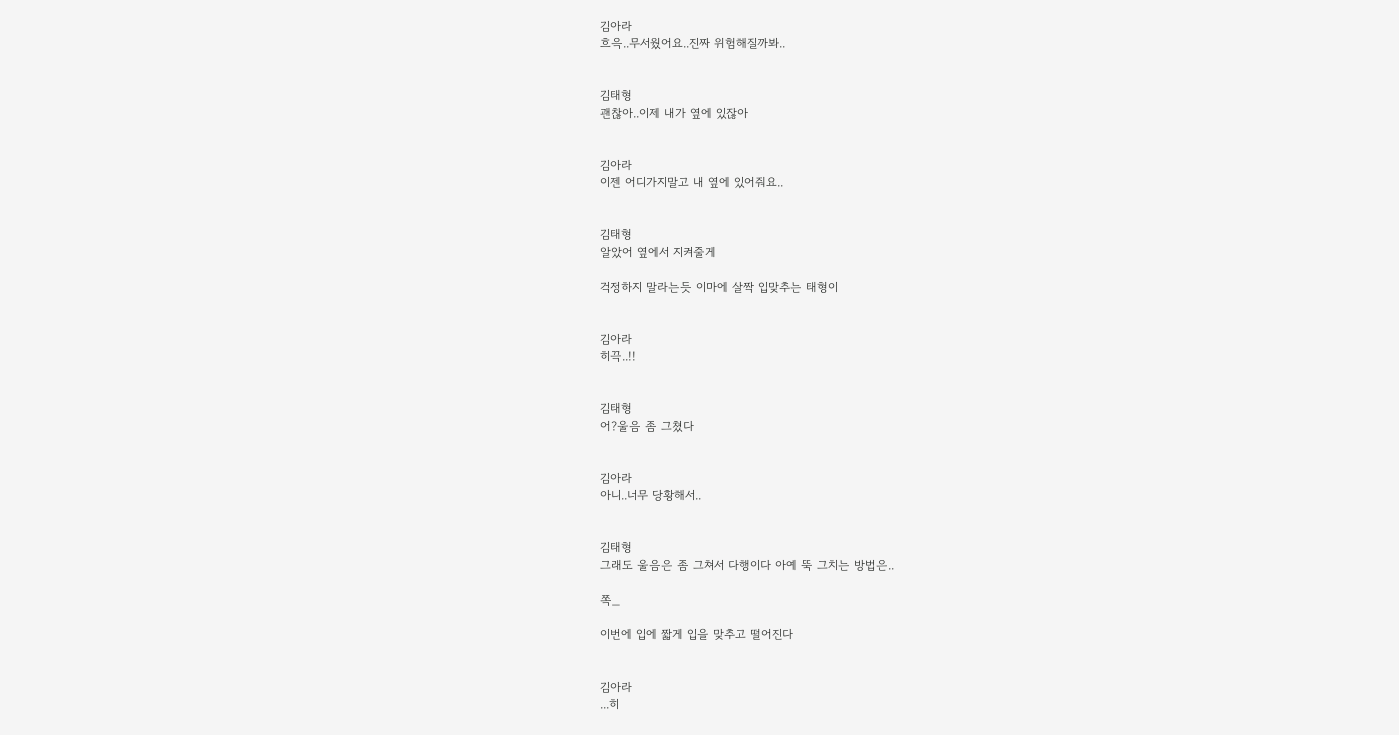김아라
흐윽..무서웠어요..진짜 위험해질까봐..


김태형
괜찮아..이제 내가 옆에 있잖아


김아라
이젠 어디가지말고 내 옆에 있어줘요..


김태형
알았어 옆에서 지켜줄게

걱정하지 말라는듯 이마에 살짝 입맞추는 태형이


김아라
히끅..!!


김태형
어?울음 좀 그쳤다


김아라
아니..너무 당황해서..


김태형
그래도 울음은 좀 그쳐서 다행이다 아예 뚝 그치는 방법은..

쪽_

이번에 입에 짧게 입을 맞추고 떨어진다


김아라
...히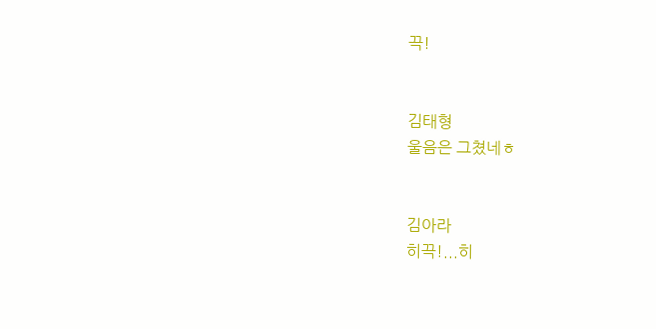끅!


김태형
울음은 그쳤네ㅎ


김아라
히끅!...히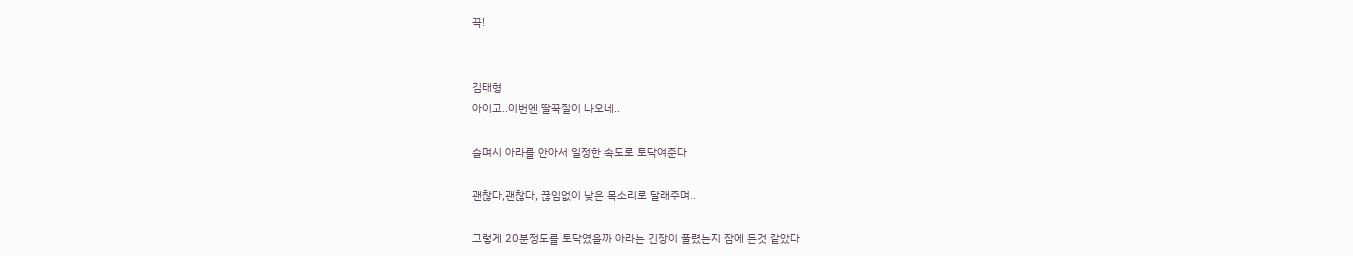끅!


김태형
아이고..이번엔 딸꾹질이 나오네..

슬며시 아라를 안아서 일정한 속도로 토닥여준다

괜찮다,괜찮다, 끊임없이 낮은 목소리로 달래주며..

그렇게 20분정도를 토닥였을까 아라는 긴장이 풀렸는지 잠에 든것 같았다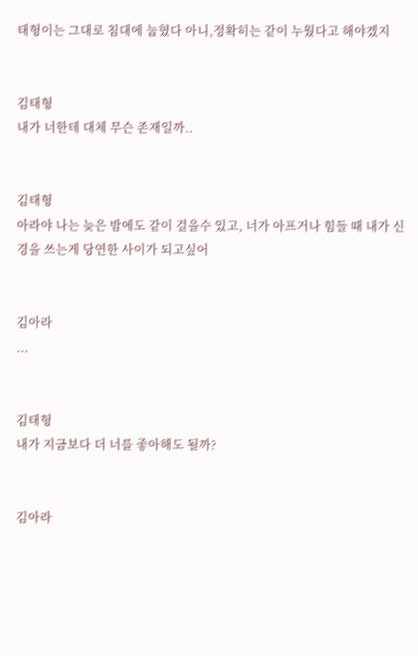태형이는 그대로 침대에 눕혔다 아니,정확히는 같이 누웠다고 해야겠지


김태형
내가 너한테 대체 무슨 존재일까..


김태형
아라야 나는 늦은 밤에도 같이 걸을수 있고, 너가 아프거나 힘들 때 내가 신경을 쓰는게 당연한 사이가 되고싶어


김아라
...


김태형
내가 지금보다 더 너를 좋아해도 될까?


김아라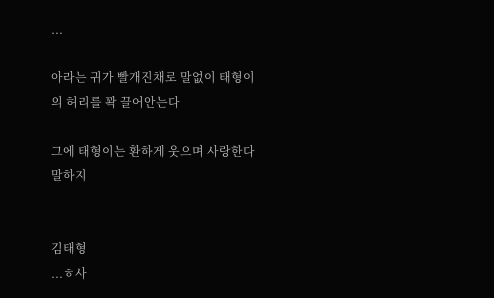...

아라는 귀가 빨개진채로 말없이 태형이의 허리를 꽉 끌어안는다

그에 태형이는 환하게 웃으며 사랑한다 말하지


김태형
...ㅎ사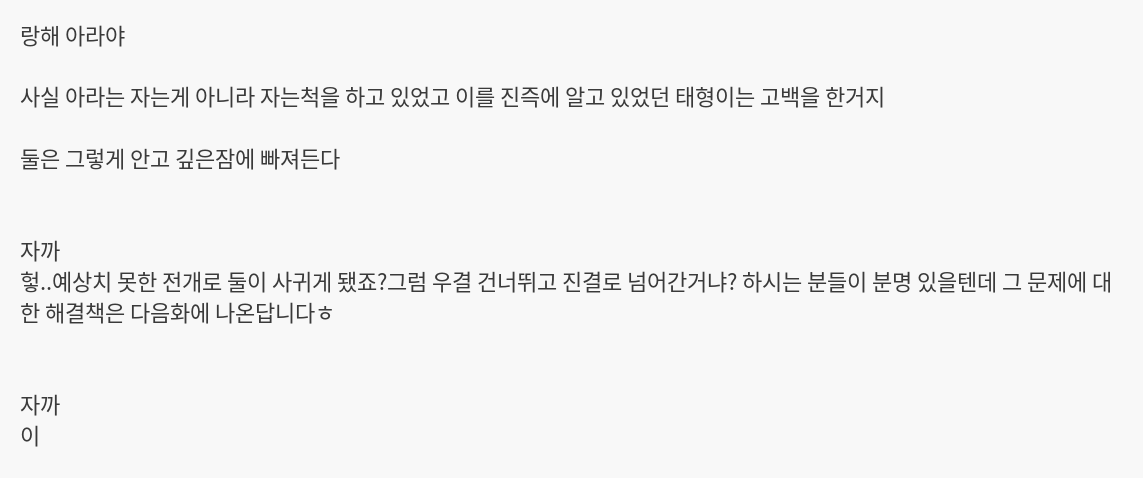랑해 아라야

사실 아라는 자는게 아니라 자는척을 하고 있었고 이를 진즉에 알고 있었던 태형이는 고백을 한거지

둘은 그렇게 안고 깊은잠에 빠져든다


자까
헣..예상치 못한 전개로 둘이 사귀게 됐죠?그럼 우결 건너뛰고 진결로 넘어간거냐? 하시는 분들이 분명 있을텐데 그 문제에 대한 해결책은 다음화에 나온답니다ㅎ


자까
이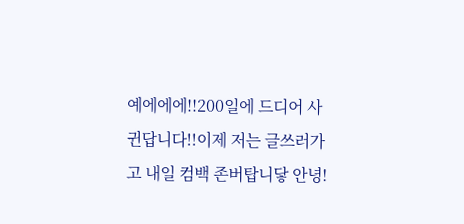예에에에!!200일에 드디어 사귄답니다!!이제 저는 글쓰러가고 내일 컴백 존버탑니닿 안녕!